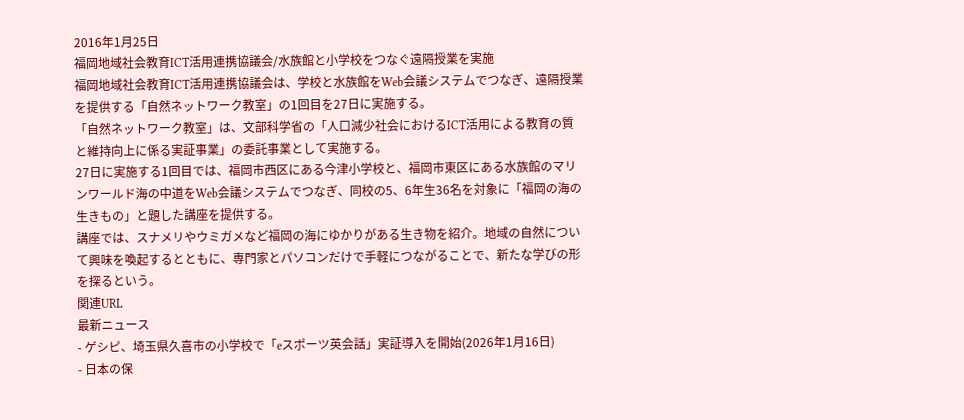2016年1月25日
福岡地域社会教育ICT活用連携協議会/水族館と小学校をつなぐ遠隔授業を実施
福岡地域社会教育ICT活用連携協議会は、学校と水族館をWeb会議システムでつなぎ、遠隔授業を提供する「自然ネットワーク教室」の1回目を27日に実施する。
「自然ネットワーク教室」は、文部科学省の「人口減少社会におけるICT活用による教育の質と維持向上に係る実証事業」の委託事業として実施する。
27日に実施する1回目では、福岡市西区にある今津小学校と、福岡市東区にある水族館のマリンワールド海の中道をWeb会議システムでつなぎ、同校の5、6年生36名を対象に「福岡の海の生きもの」と題した講座を提供する。
講座では、スナメリやウミガメなど福岡の海にゆかりがある生き物を紹介。地域の自然について興味を喚起するとともに、専門家とパソコンだけで手軽につながることで、新たな学びの形を探るという。
関連URL
最新ニュース
- ゲシピ、埼玉県久喜市の小学校で「eスポーツ英会話」実証導入を開始(2026年1月16日)
- 日本の保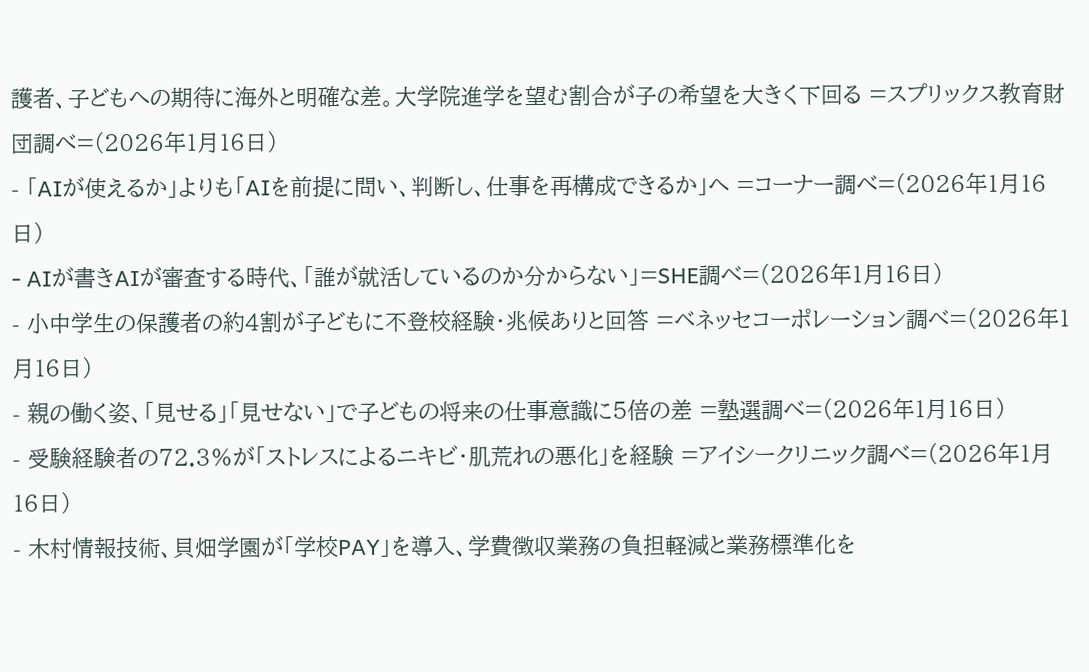護者、子どもへの期待に海外と明確な差。大学院進学を望む割合が子の希望を大きく下回る =スプリックス教育財団調べ=(2026年1月16日)
- 「AIが使えるか」よりも「AIを前提に問い、判断し、仕事を再構成できるか」へ =コーナー調べ=(2026年1月16日)
- AIが書きAIが審査する時代、「誰が就活しているのか分からない」=SHE調べ=(2026年1月16日)
- 小中学生の保護者の約4割が子どもに不登校経験・兆候ありと回答 =ベネッセコーポレーション調べ=(2026年1月16日)
- 親の働く姿、「見せる」「見せない」で子どもの将来の仕事意識に5倍の差 =塾選調べ=(2026年1月16日)
- 受験経験者の72.3%が「ストレスによるニキビ・肌荒れの悪化」を経験 =アイシークリニック調べ=(2026年1月16日)
- 木村情報技術、貝畑学園が「学校PAY」を導入、学費徴収業務の負担軽減と業務標準化を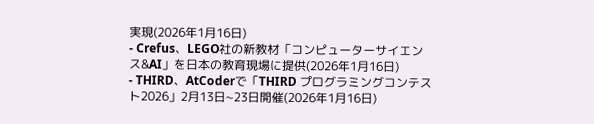実現(2026年1月16日)
- Crefus、LEGO社の新教材「コンピューターサイエンス&AI」を日本の教育現場に提供(2026年1月16日)
- THIRD、AtCoderで「THIRD プログラミングコンテスト2026」2月13日~23日開催(2026年1月16日)